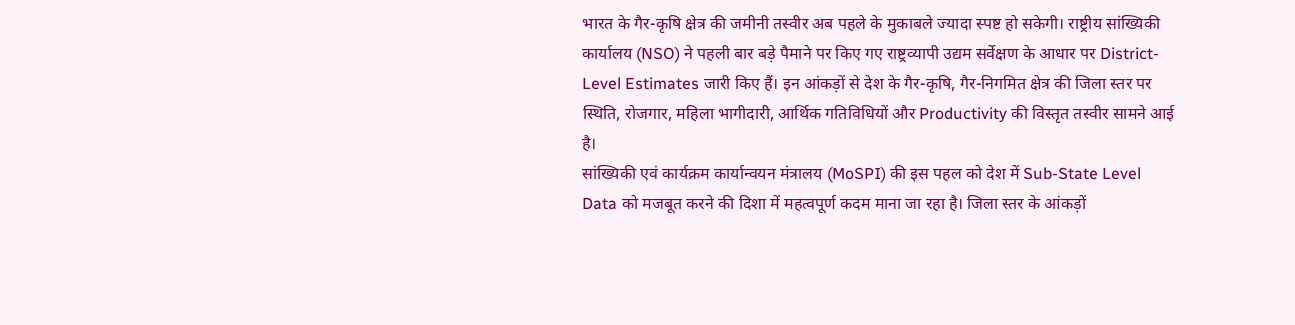भारत के गैर-कृषि क्षेत्र की जमीनी तस्वीर अब पहले के मुकाबले ज्यादा स्पष्ट हो सकेगी। राष्ट्रीय सांख्यिकी कार्यालय (NSO) ने पहली बार बड़े पैमाने पर किए गए राष्ट्रव्यापी उद्यम सर्वेक्षण के आधार पर District-Level Estimates जारी किए हैं। इन आंकड़ों से देश के गैर-कृषि, गैर-निगमित क्षेत्र की जिला स्तर पर स्थिति, रोजगार, महिला भागीदारी, आर्थिक गतिविधियों और Productivity की विस्तृत तस्वीर सामने आई है।
सांख्यिकी एवं कार्यक्रम कार्यान्वयन मंत्रालय (MoSPI) की इस पहल को देश में Sub-State Level Data को मजबूत करने की दिशा में महत्वपूर्ण कदम माना जा रहा है। जिला स्तर के आंकड़ों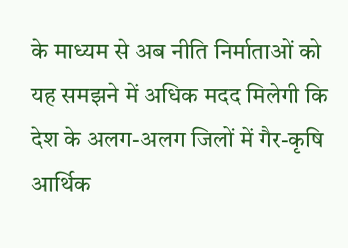के माध्यम से अब नीति निर्माताओं को यह समझने में अधिक मदद मिलेगी कि देश के अलग-अलग जिलों में गैर-कृषि आर्थिक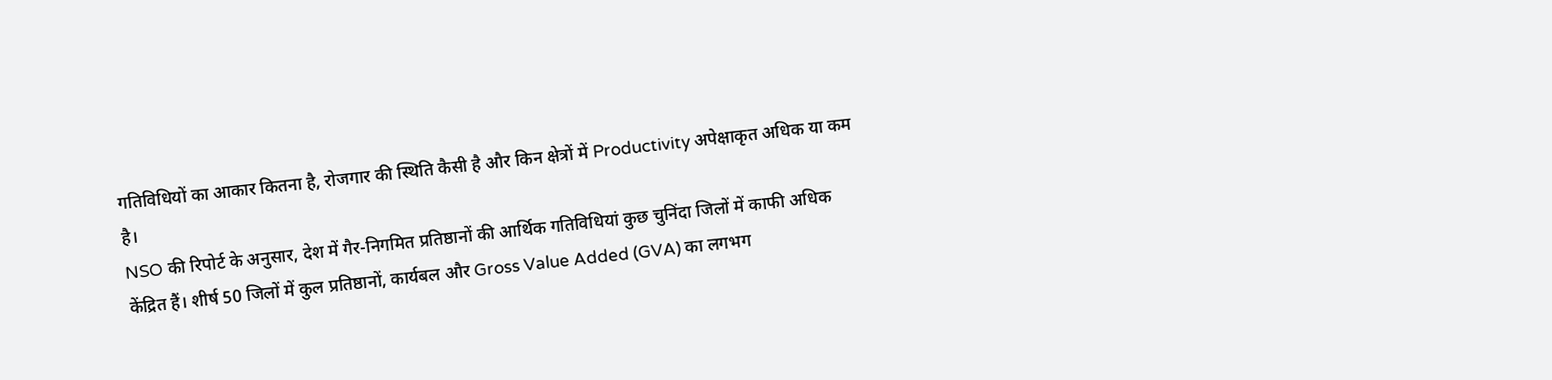गतिविधियों का आकार कितना है, रोजगार की स्थिति कैसी है और किन क्षेत्रों में Productivity अपेक्षाकृत अधिक या कम है।
NSO की रिपोर्ट के अनुसार, देश में गैर-निगमित प्रतिष्ठानों की आर्थिक गतिविधियां कुछ चुनिंदा जिलों में काफी अधिक केंद्रित हैं। शीर्ष 50 जिलों में कुल प्रतिष्ठानों, कार्यबल और Gross Value Added (GVA) का लगभग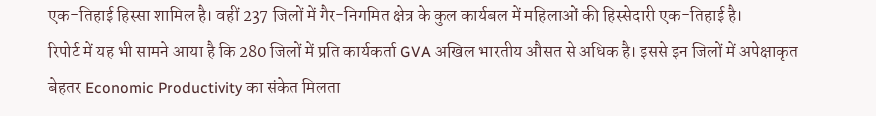एक-तिहाई हिस्सा शामिल है। वहीं 237 जिलों में गैर-निगमित क्षेत्र के कुल कार्यबल में महिलाओं की हिस्सेदारी एक-तिहाई है।
रिपोर्ट में यह भी सामने आया है कि 280 जिलों में प्रति कार्यकर्ता GVA अखिल भारतीय औसत से अधिक है। इससे इन जिलों में अपेक्षाकृत बेहतर Economic Productivity का संकेत मिलता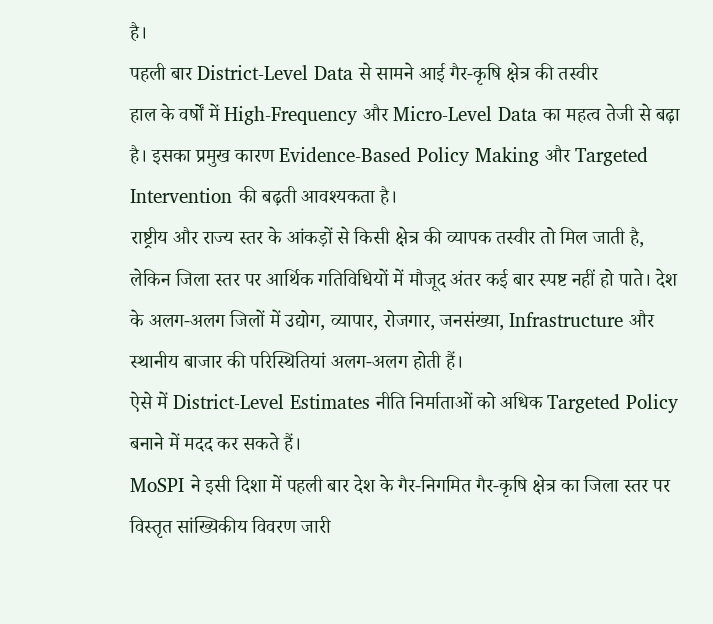है।
पहली बार District-Level Data से सामने आई गैर-कृषि क्षेत्र की तस्वीर
हाल के वर्षों में High-Frequency और Micro-Level Data का महत्व तेजी से बढ़ा है। इसका प्रमुख कारण Evidence-Based Policy Making और Targeted Intervention की बढ़ती आवश्यकता है।
राष्ट्रीय और राज्य स्तर के आंकड़ों से किसी क्षेत्र की व्यापक तस्वीर तो मिल जाती है, लेकिन जिला स्तर पर आर्थिक गतिविधियों में मौजूद अंतर कई बार स्पष्ट नहीं हो पाते। देश के अलग-अलग जिलों में उद्योग, व्यापार, रोजगार, जनसंख्या, Infrastructure और स्थानीय बाजार की परिस्थितियां अलग-अलग होती हैं।
ऐसे में District-Level Estimates नीति निर्माताओं को अधिक Targeted Policy बनाने में मदद कर सकते हैं।
MoSPI ने इसी दिशा में पहली बार देश के गैर-निगमित गैर-कृषि क्षेत्र का जिला स्तर पर विस्तृत सांख्यिकीय विवरण जारी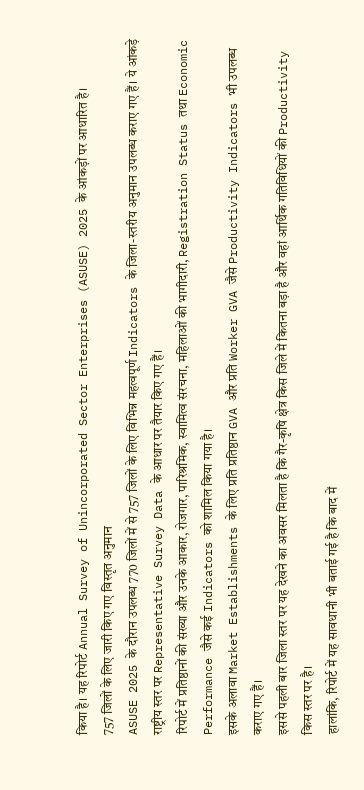किया है। यह रिपोर्ट Annual Survey of Unincorporated Sector Enterprises (ASUSE) 2025 के आंकड़ों पर आधारित है।
757 जिलों के लिए जारी किए गए विस्तृत अनुमान
ASUSE 2025 के दौरान उपलब्ध 770 जिलों में से 757 जिलों के लिए विभिन्न महत्वपूर्ण Indicators के जिला-स्तरीय अनुमान उपलब्ध कराए गए हैं। ये आंकड़े राष्ट्रीय स्तर पर Representative Survey Data के आधार पर तैयार किए गए हैं।
रिपोर्ट में प्रतिष्ठानों की संख्या और उनके आकार, रोजगार, पारिश्रमिक, स्वामित्व संरचना, महिलाओं की भागीदारी, Registration Status तथा Economic Performance जैसे कई Indicators को शामिल किया गया है।
इसके अलावा Market Establishments के लिए प्रति प्रतिष्ठान GVA और प्रति Worker GVA जैसे Productivity Indicators भी उपलब्ध कराए गए हैं।
इससे पहली बार जिला स्तर पर यह देखने का अवसर मिलता है कि गैर-कृषि क्षेत्र किस जिले में कितना बड़ा है और वहां आर्थिक गतिविधियों की Productivity किस स्तर पर है।
हालांकि, रिपोर्ट में यह सावधानी भी बताई गई है कि बाद में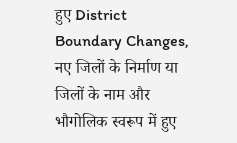हुए District Boundary Changes, नए जिलों के निर्माण या जिलों के नाम और भौगोलिक स्वरूप में हुए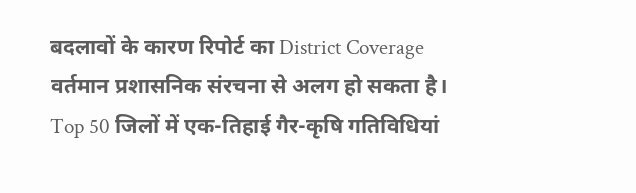बदलावों के कारण रिपोर्ट का District Coverage वर्तमान प्रशासनिक संरचना से अलग हो सकता है।
Top 50 जिलों में एक-तिहाई गैर-कृषि गतिविधियां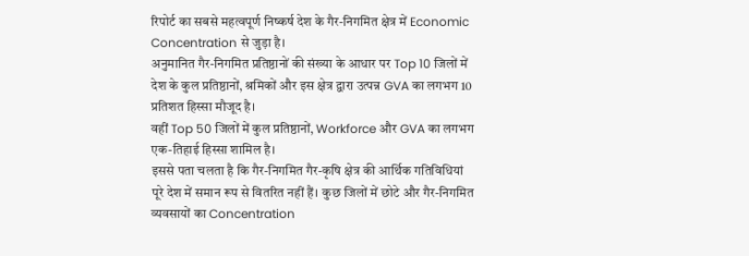रिपोर्ट का सबसे महत्वपूर्ण निष्कर्ष देश के गैर-निगमित क्षेत्र में Economic Concentration से जुड़ा है।
अनुमानित गैर-निगमित प्रतिष्ठानों की संख्या के आधार पर Top 10 जिलों में देश के कुल प्रतिष्ठानों, श्रमिकों और इस क्षेत्र द्वारा उत्पन्न GVA का लगभग 10 प्रतिशत हिस्सा मौजूद है।
वहीं Top 50 जिलों में कुल प्रतिष्ठानों, Workforce और GVA का लगभग एक-तिहाई हिस्सा शामिल है।
इससे पता चलता है कि गैर-निगमित गैर-कृषि क्षेत्र की आर्थिक गतिविधियां पूरे देश में समान रूप से वितरित नहीं हैं। कुछ जिलों में छोटे और गैर-निगमित व्यवसायों का Concentration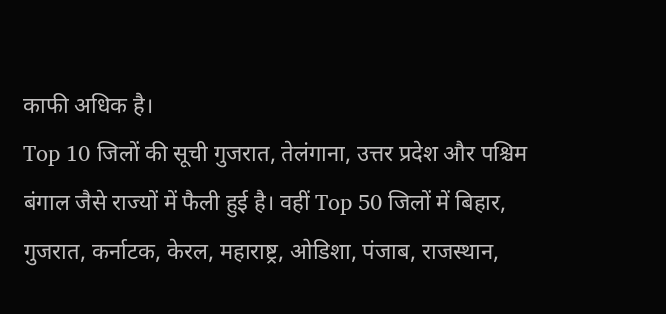काफी अधिक है।
Top 10 जिलों की सूची गुजरात, तेलंगाना, उत्तर प्रदेश और पश्चिम बंगाल जैसे राज्यों में फैली हुई है। वहीं Top 50 जिलों में बिहार, गुजरात, कर्नाटक, केरल, महाराष्ट्र, ओडिशा, पंजाब, राजस्थान,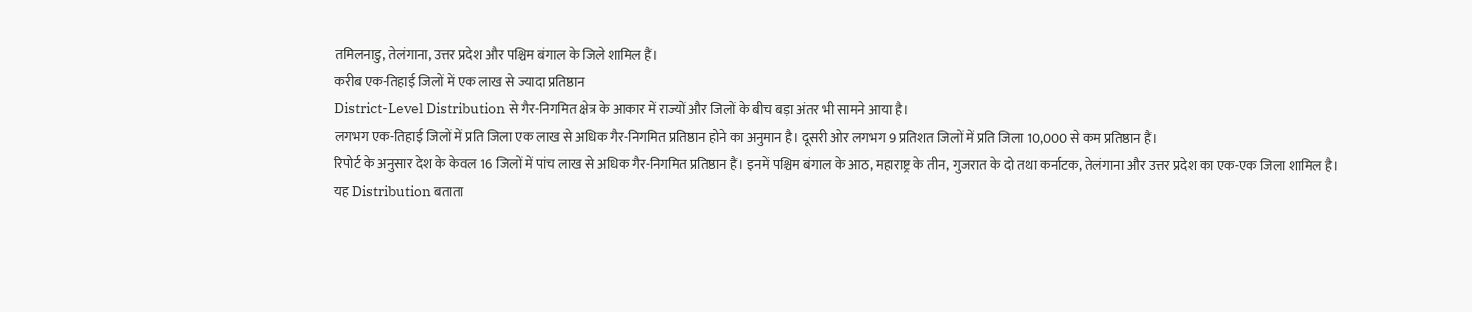तमिलनाडु, तेलंगाना, उत्तर प्रदेश और पश्चिम बंगाल के जिले शामिल हैं।
करीब एक-तिहाई जिलों में एक लाख से ज्यादा प्रतिष्ठान
District-Level Distribution से गैर-निगमित क्षेत्र के आकार में राज्यों और जिलों के बीच बड़ा अंतर भी सामने आया है।
लगभग एक-तिहाई जिलों में प्रति जिला एक लाख से अधिक गैर-निगमित प्रतिष्ठान होने का अनुमान है। दूसरी ओर लगभग 9 प्रतिशत जिलों में प्रति जिला 10,000 से कम प्रतिष्ठान हैं।
रिपोर्ट के अनुसार देश के केवल 16 जिलों में पांच लाख से अधिक गैर-निगमित प्रतिष्ठान हैं। इनमें पश्चिम बंगाल के आठ, महाराष्ट्र के तीन, गुजरात के दो तथा कर्नाटक, तेलंगाना और उत्तर प्रदेश का एक-एक जिला शामिल है।
यह Distribution बताता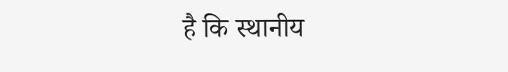है कि स्थानीय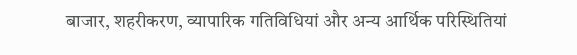बाजार, शहरीकरण, व्यापारिक गतिविधियां और अन्य आर्थिक परिस्थितियां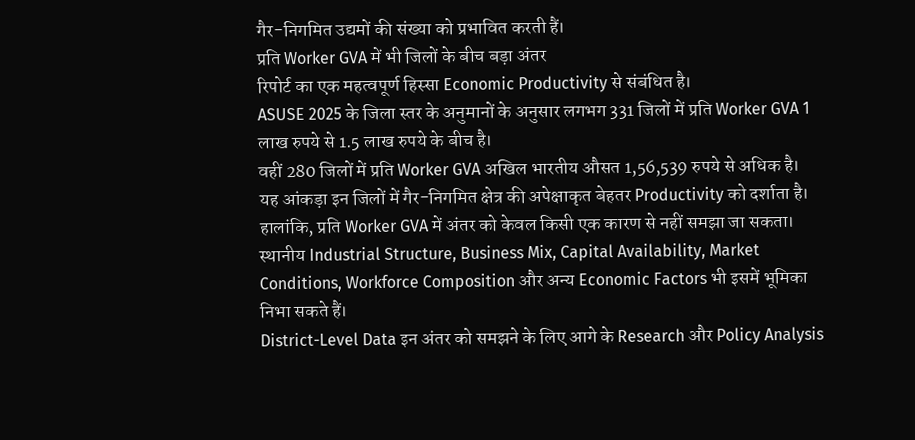गैर-निगमित उद्यमों की संख्या को प्रभावित करती हैं।
प्रति Worker GVA में भी जिलों के बीच बड़ा अंतर
रिपोर्ट का एक महत्वपूर्ण हिस्सा Economic Productivity से संबंधित है।
ASUSE 2025 के जिला स्तर के अनुमानों के अनुसार लगभग 331 जिलों में प्रति Worker GVA 1 लाख रुपये से 1.5 लाख रुपये के बीच है।
वहीं 280 जिलों में प्रति Worker GVA अखिल भारतीय औसत 1,56,539 रुपये से अधिक है।
यह आंकड़ा इन जिलों में गैर-निगमित क्षेत्र की अपेक्षाकृत बेहतर Productivity को दर्शाता है।
हालांकि, प्रति Worker GVA में अंतर को केवल किसी एक कारण से नहीं समझा जा सकता। स्थानीय Industrial Structure, Business Mix, Capital Availability, Market Conditions, Workforce Composition और अन्य Economic Factors भी इसमें भूमिका निभा सकते हैं।
District-Level Data इन अंतर को समझने के लिए आगे के Research और Policy Analysis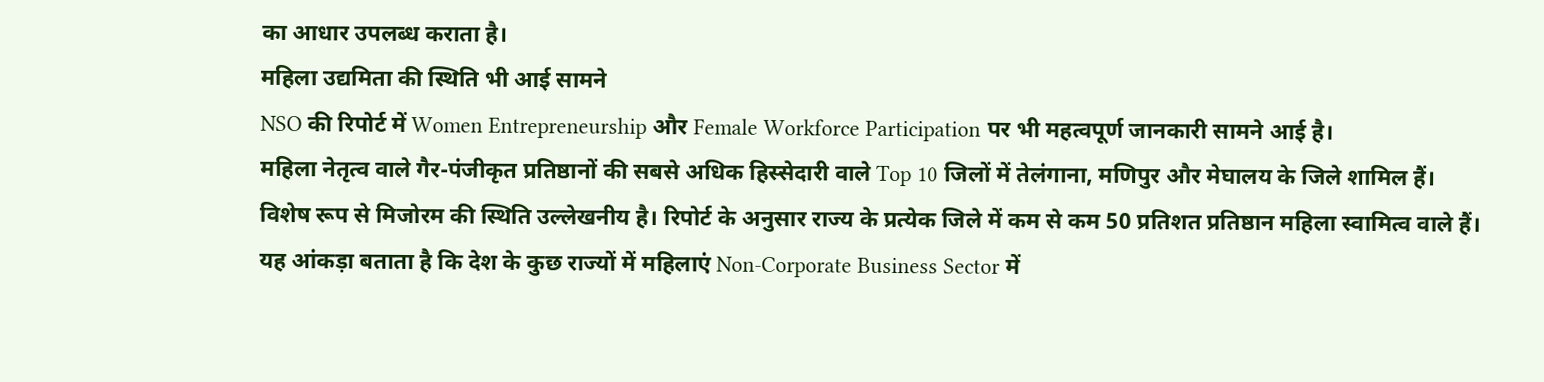का आधार उपलब्ध कराता है।
महिला उद्यमिता की स्थिति भी आई सामने
NSO की रिपोर्ट में Women Entrepreneurship और Female Workforce Participation पर भी महत्वपूर्ण जानकारी सामने आई है।
महिला नेतृत्व वाले गैर-पंजीकृत प्रतिष्ठानों की सबसे अधिक हिस्सेदारी वाले Top 10 जिलों में तेलंगाना, मणिपुर और मेघालय के जिले शामिल हैं।
विशेष रूप से मिजोरम की स्थिति उल्लेखनीय है। रिपोर्ट के अनुसार राज्य के प्रत्येक जिले में कम से कम 50 प्रतिशत प्रतिष्ठान महिला स्वामित्व वाले हैं।
यह आंकड़ा बताता है कि देश के कुछ राज्यों में महिलाएं Non-Corporate Business Sector में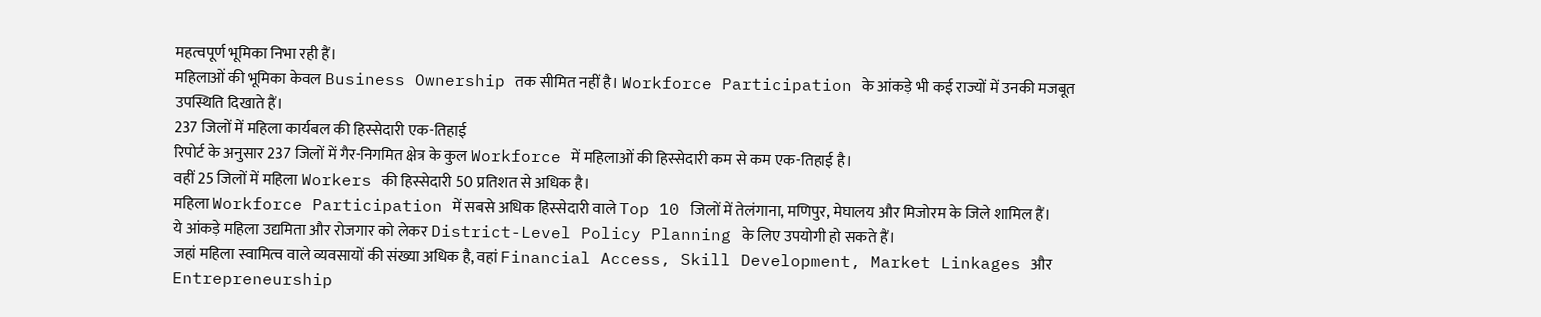महत्वपूर्ण भूमिका निभा रही हैं।
महिलाओं की भूमिका केवल Business Ownership तक सीमित नहीं है। Workforce Participation के आंकड़े भी कई राज्यों में उनकी मजबूत उपस्थिति दिखाते हैं।
237 जिलों में महिला कार्यबल की हिस्सेदारी एक-तिहाई
रिपोर्ट के अनुसार 237 जिलों में गैर-निगमित क्षेत्र के कुल Workforce में महिलाओं की हिस्सेदारी कम से कम एक-तिहाई है।
वहीं 25 जिलों में महिला Workers की हिस्सेदारी 50 प्रतिशत से अधिक है।
महिला Workforce Participation में सबसे अधिक हिस्सेदारी वाले Top 10 जिलों में तेलंगाना, मणिपुर, मेघालय और मिजोरम के जिले शामिल हैं।
ये आंकड़े महिला उद्यमिता और रोजगार को लेकर District-Level Policy Planning के लिए उपयोगी हो सकते हैं।
जहां महिला स्वामित्व वाले व्यवसायों की संख्या अधिक है, वहां Financial Access, Skill Development, Market Linkages और Entrepreneurship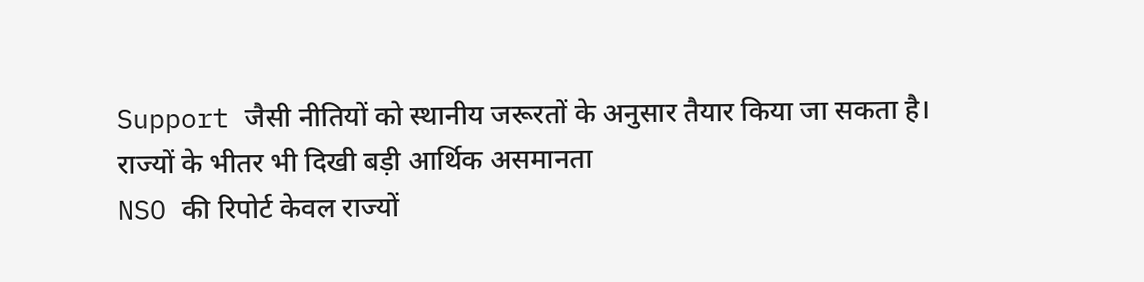Support जैसी नीतियों को स्थानीय जरूरतों के अनुसार तैयार किया जा सकता है।
राज्यों के भीतर भी दिखी बड़ी आर्थिक असमानता
NSO की रिपोर्ट केवल राज्यों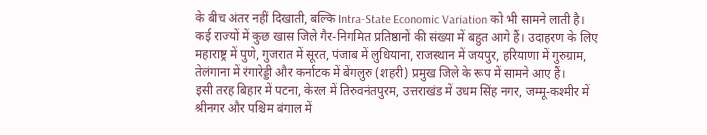के बीच अंतर नहीं दिखाती, बल्कि Intra-State Economic Variation को भी सामने लाती है।
कई राज्यों में कुछ खास जिले गैर-निगमित प्रतिष्ठानों की संख्या में बहुत आगे हैं। उदाहरण के लिए महाराष्ट्र में पुणे, गुजरात में सूरत, पंजाब में लुधियाना, राजस्थान में जयपुर, हरियाणा में गुरुग्राम, तेलंगाना में रंगारेड्डी और कर्नाटक में बेंगलुरु (शहरी) प्रमुख जिले के रूप में सामने आए हैं।
इसी तरह बिहार में पटना, केरल में तिरुवनंतपुरम, उत्तराखंड में उधम सिंह नगर, जम्मू-कश्मीर में श्रीनगर और पश्चिम बंगाल में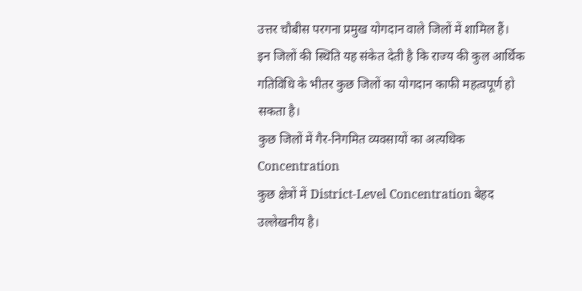उत्तर चौबीस परगना प्रमुख योगदान वाले जिलों में शामिल हैं।
इन जिलों की स्थिति यह संकेत देती है कि राज्य की कुल आर्थिक गतिविधि के भीतर कुछ जिलों का योगदान काफी महत्वपूर्ण हो सकता है।
कुछ जिलों में गैर-निगमित व्यवसायों का अत्यधिक Concentration
कुछ क्षेत्रों में District-Level Concentration बेहद उल्लेखनीय है।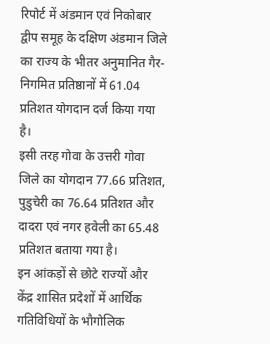रिपोर्ट में अंडमान एवं निकोबार द्वीप समूह के दक्षिण अंडमान जिले का राज्य के भीतर अनुमानित गैर-निगमित प्रतिष्ठानों में 61.04 प्रतिशत योगदान दर्ज किया गया है।
इसी तरह गोवा के उत्तरी गोवा जिले का योगदान 77.66 प्रतिशत, पुडुचेरी का 76.64 प्रतिशत और दादरा एवं नगर हवेली का 65.48 प्रतिशत बताया गया है।
इन आंकड़ों से छोटे राज्यों और केंद्र शासित प्रदेशों में आर्थिक गतिविधियों के भौगोलिक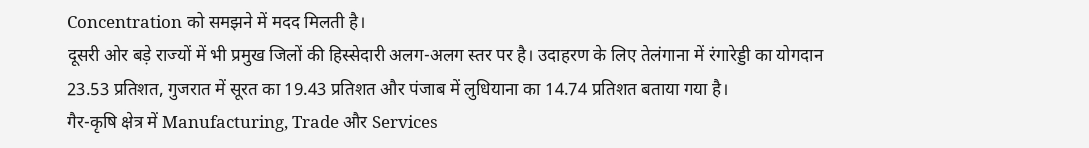Concentration को समझने में मदद मिलती है।
दूसरी ओर बड़े राज्यों में भी प्रमुख जिलों की हिस्सेदारी अलग-अलग स्तर पर है। उदाहरण के लिए तेलंगाना में रंगारेड्डी का योगदान 23.53 प्रतिशत, गुजरात में सूरत का 19.43 प्रतिशत और पंजाब में लुधियाना का 14.74 प्रतिशत बताया गया है।
गैर-कृषि क्षेत्र में Manufacturing, Trade और Services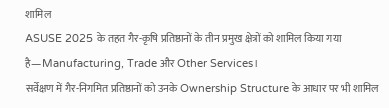शामिल
ASUSE 2025 के तहत गैर-कृषि प्रतिष्ठानों के तीन प्रमुख क्षेत्रों को शामिल किया गया है—Manufacturing, Trade और Other Services।
सर्वेक्षण में गैर-निगमित प्रतिष्ठानों को उनके Ownership Structure के आधार पर भी शामिल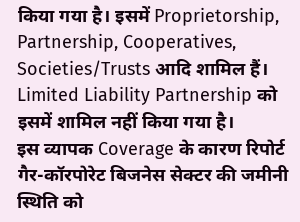किया गया है। इसमें Proprietorship, Partnership, Cooperatives, Societies/Trusts आदि शामिल हैं। Limited Liability Partnership को इसमें शामिल नहीं किया गया है।
इस व्यापक Coverage के कारण रिपोर्ट गैर-कॉरपोरेट बिजनेस सेक्टर की जमीनी स्थिति को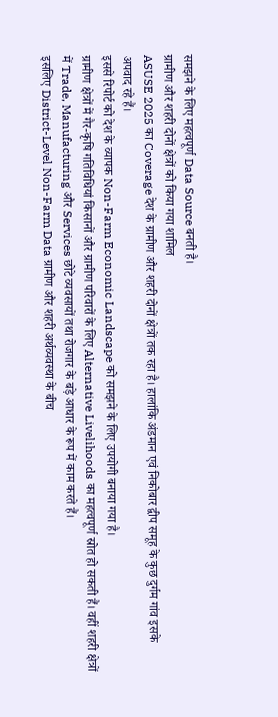समझने के लिए महत्वपूर्ण Data Source बनती है।
ग्रामीण और शहरी दोनों क्षेत्रों को किया गया शामिल
ASUSE 2025 का Coverage देश के ग्रामीण और शहरी दोनों क्षेत्रों तक रहा है। हालांकि अंडमान एवं निकोबार द्वीप समूह के कुछ दुर्गम गांव इसके अपवाद रहे हैं।
इससे रिपोर्ट को देश के व्यापक Non-Farm Economic Landscape को समझने के लिए उपयोगी बनाया गया है।
ग्रामीण क्षेत्रों में गैर-कृषि गतिविधियां किसानों और ग्रामीण परिवारों के लिए Alternative Livelihoods का महत्वपूर्ण स्रोत हो सकती हैं। वहीं शहरी क्षेत्रों में Trade, Manufacturing और Services छोटे व्यवसायों तथा रोजगार के बड़े आधार के रूप में काम करते हैं।
इसलिए District-Level Non-Farm Data ग्रामीण और शहरी अर्थव्यवस्था के बीच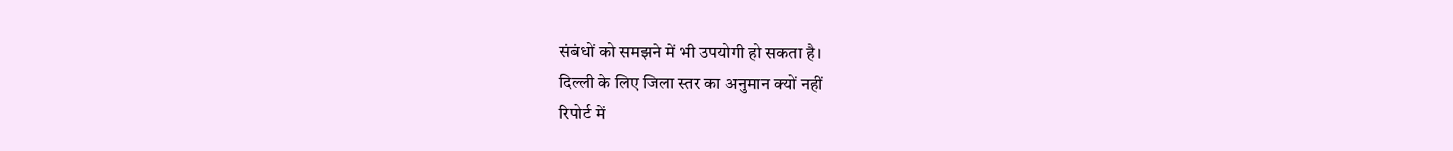संबंधों को समझने में भी उपयोगी हो सकता है।
दिल्ली के लिए जिला स्तर का अनुमान क्यों नहीं
रिपोर्ट में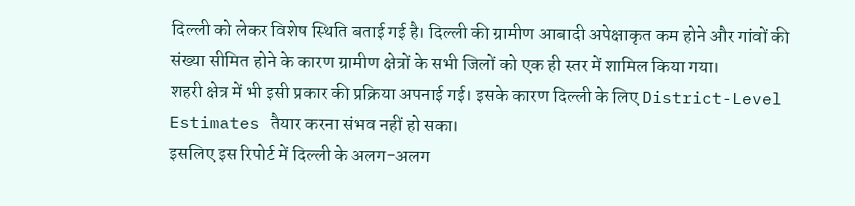दिल्ली को लेकर विशेष स्थिति बताई गई है। दिल्ली की ग्रामीण आबादी अपेक्षाकृत कम होने और गांवों की संख्या सीमित होने के कारण ग्रामीण क्षेत्रों के सभी जिलों को एक ही स्तर में शामिल किया गया।
शहरी क्षेत्र में भी इसी प्रकार की प्रक्रिया अपनाई गई। इसके कारण दिल्ली के लिए District-Level Estimates तैयार करना संभव नहीं हो सका।
इसलिए इस रिपोर्ट में दिल्ली के अलग-अलग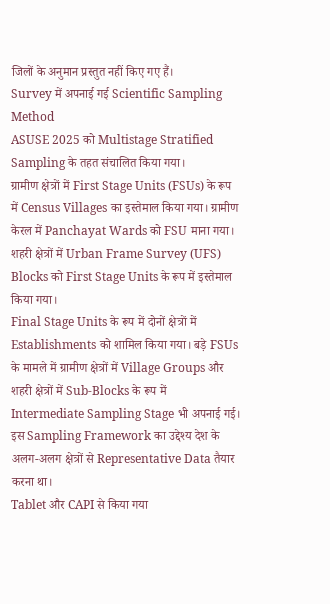जिलों के अनुमान प्रस्तुत नहीं किए गए हैं।
Survey में अपनाई गई Scientific Sampling Method
ASUSE 2025 को Multistage Stratified Sampling के तहत संचालित किया गया।
ग्रामीण क्षेत्रों में First Stage Units (FSUs) के रूप में Census Villages का इस्तेमाल किया गया। ग्रामीण केरल में Panchayat Wards को FSU माना गया।
शहरी क्षेत्रों में Urban Frame Survey (UFS) Blocks को First Stage Units के रूप में इस्तेमाल किया गया।
Final Stage Units के रूप में दोनों क्षेत्रों में Establishments को शामिल किया गया। बड़े FSUs के मामले में ग्रामीण क्षेत्रों में Village Groups और शहरी क्षेत्रों में Sub-Blocks के रूप में Intermediate Sampling Stage भी अपनाई गई।
इस Sampling Framework का उद्देश्य देश के अलग-अलग क्षेत्रों से Representative Data तैयार करना था।
Tablet और CAPI से किया गया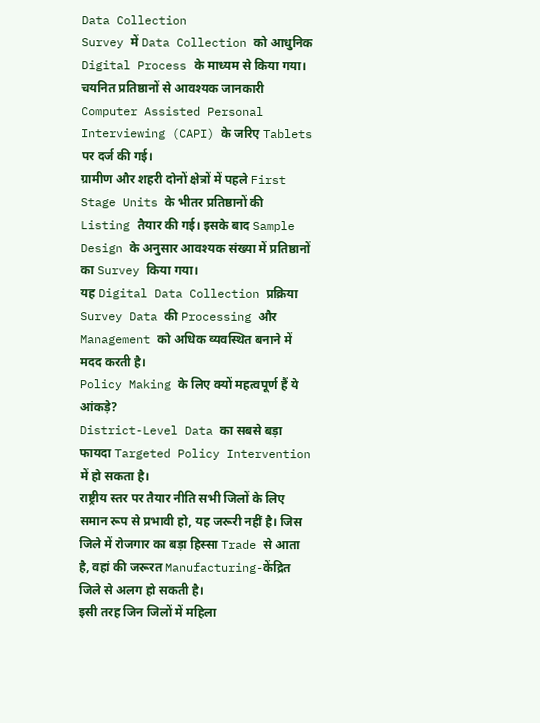Data Collection
Survey में Data Collection को आधुनिक Digital Process के माध्यम से किया गया। चयनित प्रतिष्ठानों से आवश्यक जानकारी Computer Assisted Personal Interviewing (CAPI) के जरिए Tablets पर दर्ज की गई।
ग्रामीण और शहरी दोनों क्षेत्रों में पहले First Stage Units के भीतर प्रतिष्ठानों की Listing तैयार की गई। इसके बाद Sample Design के अनुसार आवश्यक संख्या में प्रतिष्ठानों का Survey किया गया।
यह Digital Data Collection प्रक्रिया Survey Data की Processing और Management को अधिक व्यवस्थित बनाने में मदद करती है।
Policy Making के लिए क्यों महत्वपूर्ण हैं ये आंकड़े?
District-Level Data का सबसे बड़ा फायदा Targeted Policy Intervention में हो सकता है।
राष्ट्रीय स्तर पर तैयार नीति सभी जिलों के लिए समान रूप से प्रभावी हो, यह जरूरी नहीं है। जिस जिले में रोजगार का बड़ा हिस्सा Trade से आता है, वहां की जरूरत Manufacturing-केंद्रित जिले से अलग हो सकती है।
इसी तरह जिन जिलों में महिला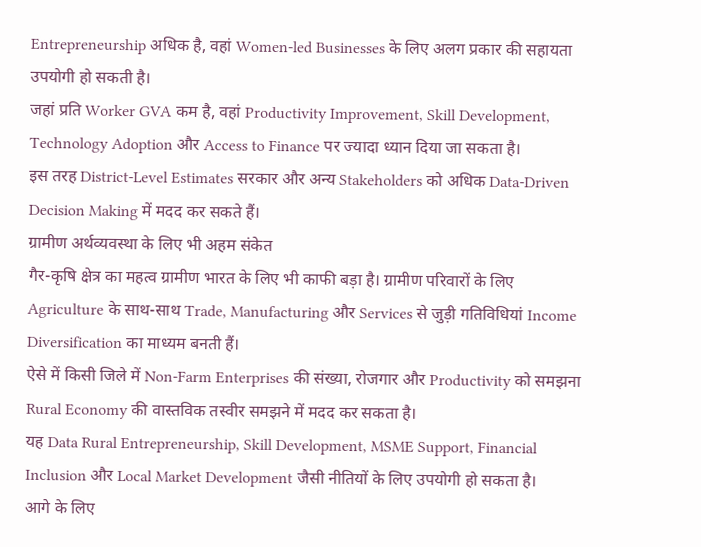Entrepreneurship अधिक है, वहां Women-led Businesses के लिए अलग प्रकार की सहायता उपयोगी हो सकती है।
जहां प्रति Worker GVA कम है, वहां Productivity Improvement, Skill Development, Technology Adoption और Access to Finance पर ज्यादा ध्यान दिया जा सकता है।
इस तरह District-Level Estimates सरकार और अन्य Stakeholders को अधिक Data-Driven Decision Making में मदद कर सकते हैं।
ग्रामीण अर्थव्यवस्था के लिए भी अहम संकेत
गैर-कृषि क्षेत्र का महत्व ग्रामीण भारत के लिए भी काफी बड़ा है। ग्रामीण परिवारों के लिए Agriculture के साथ-साथ Trade, Manufacturing और Services से जुड़ी गतिविधियां Income Diversification का माध्यम बनती हैं।
ऐसे में किसी जिले में Non-Farm Enterprises की संख्या, रोजगार और Productivity को समझना Rural Economy की वास्तविक तस्वीर समझने में मदद कर सकता है।
यह Data Rural Entrepreneurship, Skill Development, MSME Support, Financial Inclusion और Local Market Development जैसी नीतियों के लिए उपयोगी हो सकता है।
आगे के लिए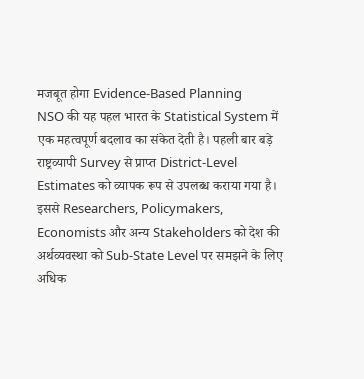मजबूत होगा Evidence-Based Planning
NSO की यह पहल भारत के Statistical System में एक महत्वपूर्ण बदलाव का संकेत देती है। पहली बार बड़े राष्ट्रव्यापी Survey से प्राप्त District-Level Estimates को व्यापक रूप से उपलब्ध कराया गया है।
इससे Researchers, Policymakers, Economists और अन्य Stakeholders को देश की अर्थव्यवस्था को Sub-State Level पर समझने के लिए अधिक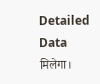Detailed Data मिलेगा।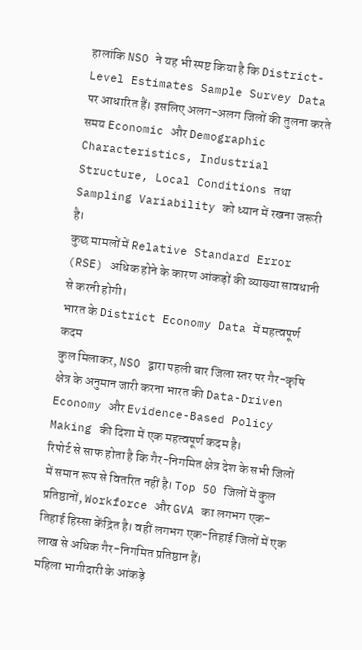हालांकि NSO ने यह भी स्पष्ट किया है कि District-Level Estimates Sample Survey Data पर आधारित हैं। इसलिए अलग-अलग जिलों की तुलना करते समय Economic और Demographic Characteristics, Industrial Structure, Local Conditions तथा Sampling Variability को ध्यान में रखना जरूरी है।
कुछ मामलों में Relative Standard Error (RSE) अधिक होने के कारण आंकड़ों की व्याख्या सावधानी से करनी होगी।
भारत के District Economy Data में महत्वपूर्ण कदम
कुल मिलाकर, NSO द्वारा पहली बार जिला स्तर पर गैर-कृषि क्षेत्र के अनुमान जारी करना भारत की Data-Driven Economy और Evidence-Based Policy Making की दिशा में एक महत्वपूर्ण कदम है।
रिपोर्ट से साफ होता है कि गैर-निगमित क्षेत्र देश के सभी जिलों में समान रूप से वितरित नहीं है। Top 50 जिलों में कुल प्रतिष्ठानों, Workforce और GVA का लगभग एक-तिहाई हिस्सा केंद्रित है। वहीं लगभग एक-तिहाई जिलों में एक लाख से अधिक गैर-निगमित प्रतिष्ठान हैं।
महिला भागीदारी के आंकड़े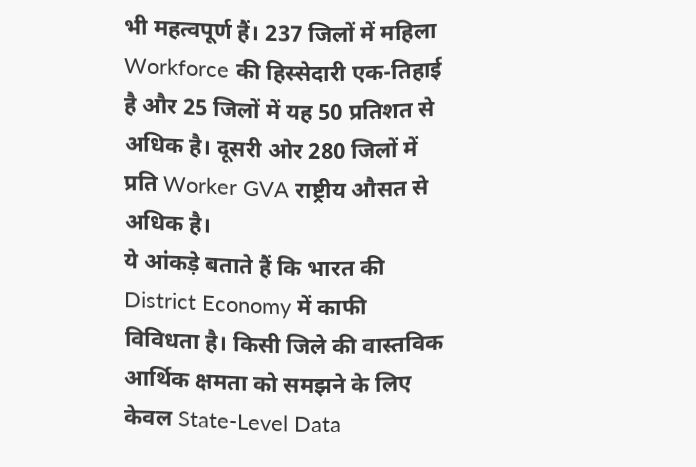भी महत्वपूर्ण हैं। 237 जिलों में महिला Workforce की हिस्सेदारी एक-तिहाई है और 25 जिलों में यह 50 प्रतिशत से अधिक है। दूसरी ओर 280 जिलों में प्रति Worker GVA राष्ट्रीय औसत से अधिक है।
ये आंकड़े बताते हैं कि भारत की District Economy में काफी विविधता है। किसी जिले की वास्तविक आर्थिक क्षमता को समझने के लिए केवल State-Level Data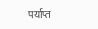पर्याप्त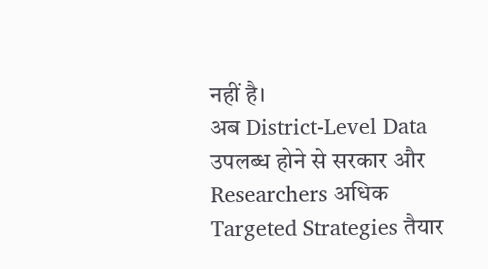नहीं है।
अब District-Level Data उपलब्ध होने से सरकार और Researchers अधिक Targeted Strategies तैयार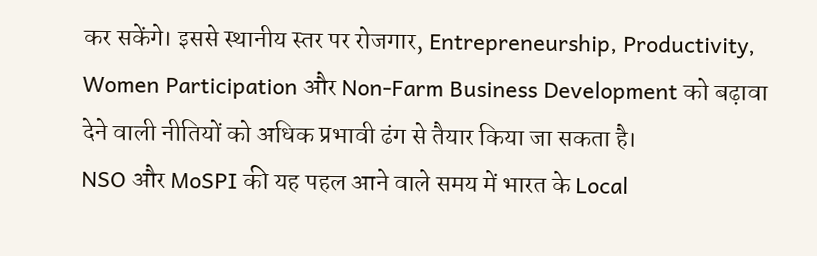कर सकेंगे। इससे स्थानीय स्तर पर रोजगार, Entrepreneurship, Productivity, Women Participation और Non-Farm Business Development को बढ़ावा देने वाली नीतियों को अधिक प्रभावी ढंग से तैयार किया जा सकता है।
NSO और MoSPI की यह पहल आने वाले समय में भारत के Local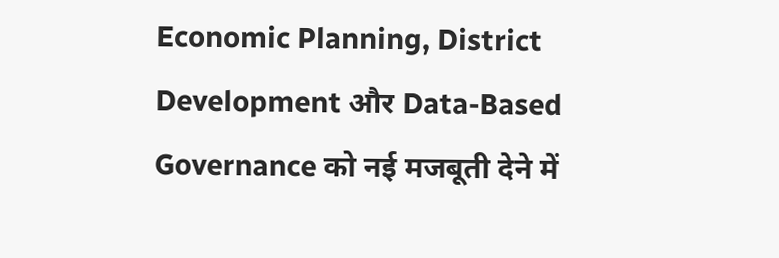Economic Planning, District Development और Data-Based Governance को नई मजबूती देने में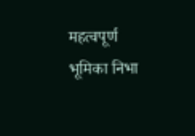महत्वपूर्ण भूमिका निभा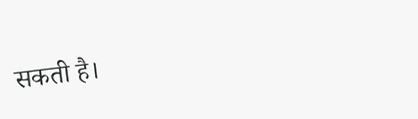सकती है।